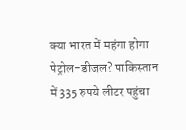क्या भारत में महंगा होगा पेट्रोल-डीजल? पाकिस्तान में 335 रुपये लीटर पहुंचा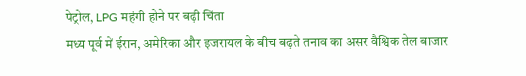पेट्रोल, LPG महंगी होने पर बढ़ी चिंता
मध्य पूर्व में ईरान, अमेरिका और इजरायल के बीच बढ़ते तनाव का असर वैश्विक तेल बाजार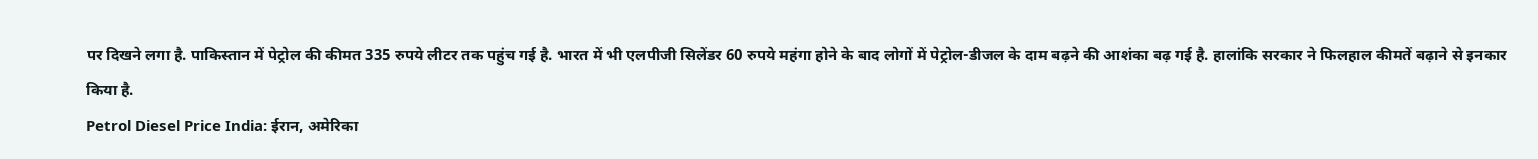पर दिखने लगा है. पाकिस्तान में पेट्रोल की कीमत 335 रुपये लीटर तक पहुंच गई है. भारत में भी एलपीजी सिलेंडर 60 रुपये महंगा होने के बाद लोगों में पेट्रोल-डीजल के दाम बढ़ने की आशंका बढ़ गई है. हालांकि सरकार ने फिलहाल कीमतें बढ़ाने से इनकार किया है.
Petrol Diesel Price India: ईरान, अमेरिका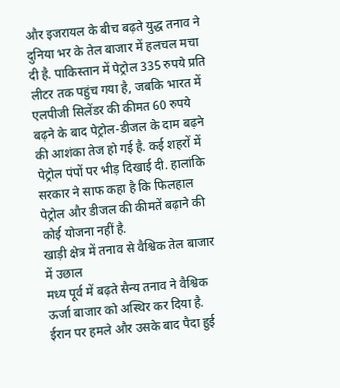और इजरायल के बीच बढ़ते युद्ध तनाव ने दुनिया भर के तेल बाजार में हलचल मचा दी है. पाकिस्तान में पेट्रोल 335 रुपये प्रति लीटर तक पहुंच गया है, जबकि भारत में एलपीजी सिलेंडर की कीमत 60 रुपये बढ़ने के बाद पेट्रोल-डीजल के दाम बढ़ने की आशंका तेज हो गई है. कई शहरों में पेट्रोल पंपों पर भीड़ दिखाई दी. हालांकि सरकार ने साफ कहा है कि फिलहाल पेट्रोल और डीजल की कीमतें बढ़ाने की कोई योजना नहीं है.
खाड़ी क्षेत्र में तनाव से वैश्विक तेल बाजार में उछाल
मध्य पूर्व में बढ़ते सैन्य तनाव ने वैश्विक ऊर्जा बाजार को अस्थिर कर दिया है. ईरान पर हमले और उसके बाद पैदा हुई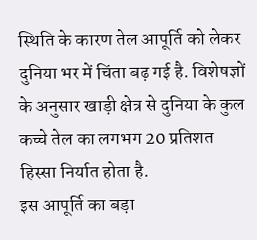स्थिति के कारण तेल आपूर्ति को लेकर दुनिया भर में चिंता बढ़ गई है. विशेषज्ञों के अनुसार खाड़ी क्षेत्र से दुनिया के कुल कच्चे तेल का लगभग 20 प्रतिशत हिस्सा निर्यात होता है.
इस आपूर्ति का बड़ा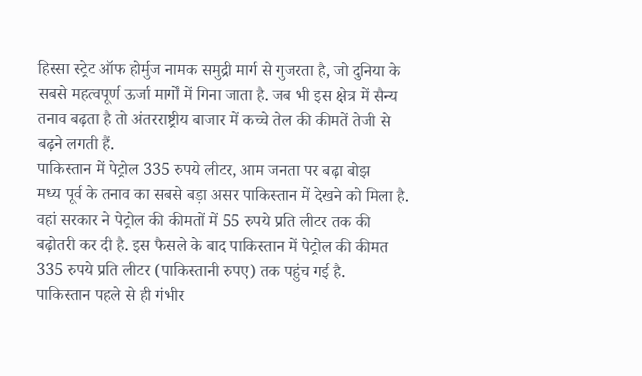हिस्सा स्ट्रेट ऑफ होर्मुज नामक समुद्री मार्ग से गुजरता है, जो दुनिया के सबसे महत्वपूर्ण ऊर्जा मार्गों में गिना जाता है. जब भी इस क्षेत्र में सैन्य तनाव बढ़ता है तो अंतरराष्ट्रीय बाजार में कच्चे तेल की कीमतें तेजी से बढ़ने लगती हैं.
पाकिस्तान में पेट्रोल 335 रुपये लीटर, आम जनता पर बढ़ा बोझ
मध्य पूर्व के तनाव का सबसे बड़ा असर पाकिस्तान में देखने को मिला है. वहां सरकार ने पेट्रोल की कीमतों में 55 रुपये प्रति लीटर तक की बढ़ोतरी कर दी है. इस फैसले के बाद पाकिस्तान में पेट्रोल की कीमत 335 रुपये प्रति लीटर (पाकिस्तानी रुपए) तक पहुंच गई है.
पाकिस्तान पहले से ही गंभीर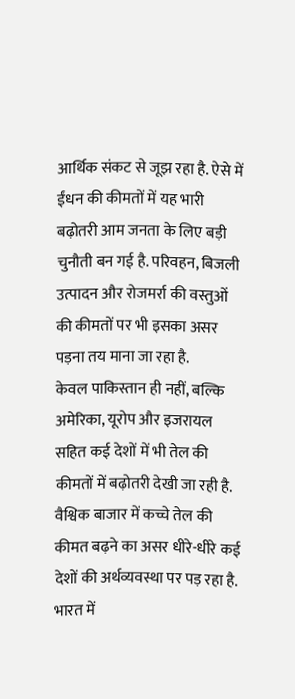आर्थिक संकट से जूझ रहा है. ऐसे में ईंधन की कीमतों में यह भारी बढ़ोतरी आम जनता के लिए बड़ी चुनौती बन गई है. परिवहन, बिजली उत्पादन और रोजमर्रा की वस्तुओं की कीमतों पर भी इसका असर पड़ना तय माना जा रहा है.
केवल पाकिस्तान ही नहीं, बल्कि अमेरिका, यूरोप और इजरायल सहित कई देशों में भी तेल की कीमतों में बढ़ोतरी देखी जा रही है. वैश्विक बाजार में कच्चे तेल की कीमत बढ़ने का असर धीरे-धीरे कई देशों की अर्थव्यवस्था पर पड़ रहा है.
भारत में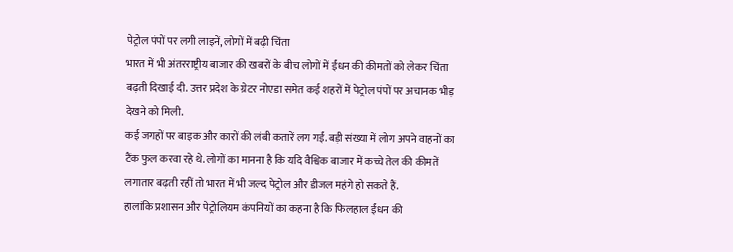पेट्रोल पंपों पर लगी लाइनें, लोगों में बढ़ी चिंता
भारत में भी अंतरराष्ट्रीय बाजार की खबरों के बीच लोगों में ईंधन की कीमतों को लेकर चिंता बढ़ती दिखाई दी. उत्तर प्रदेश के ग्रेटर नोएडा समेत कई शहरों में पेट्रोल पंपों पर अचानक भीड़ देखने को मिली.
कई जगहों पर बाइक और कारों की लंबी कतारें लग गईं. बड़ी संख्या में लोग अपने वाहनों का टैंक फुल करवा रहे थे. लोगों का मानना है कि यदि वैश्विक बाजार में कच्चे तेल की कीमतें लगातार बढ़ती रहीं तो भारत में भी जल्द पेट्रोल और डीजल महंगे हो सकते हैं.
हालांकि प्रशासन और पेट्रोलियम कंपनियों का कहना है कि फिलहाल ईंधन की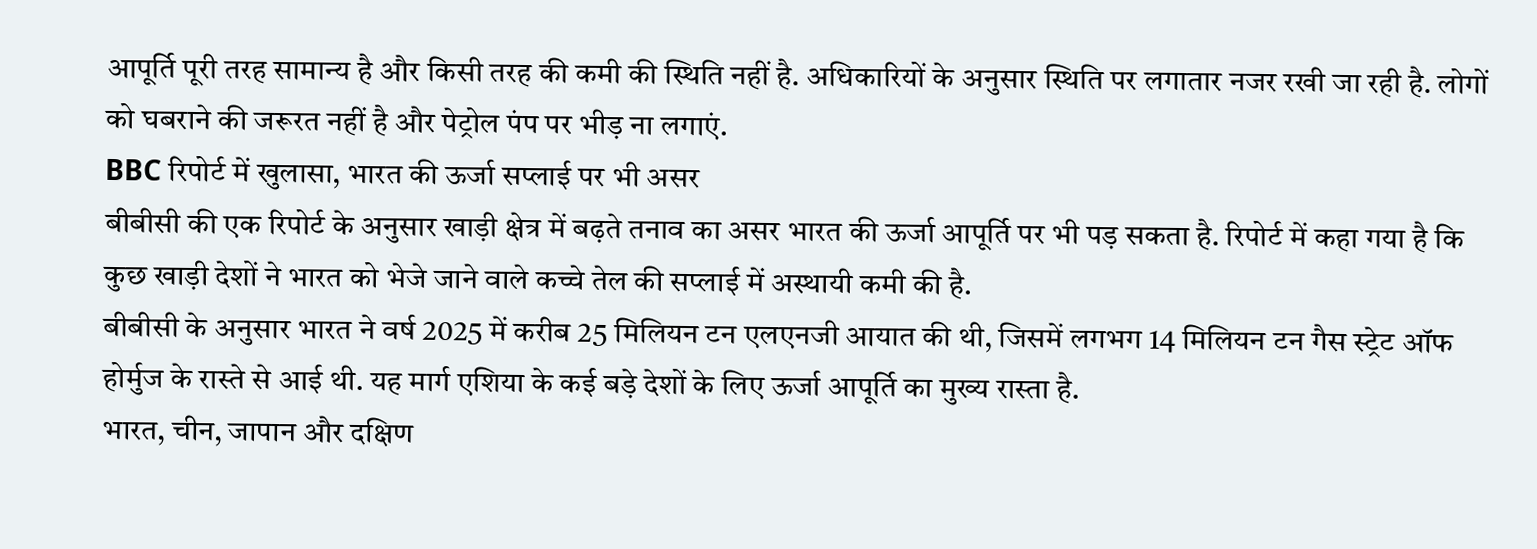आपूर्ति पूरी तरह सामान्य है और किसी तरह की कमी की स्थिति नहीं है. अधिकारियों के अनुसार स्थिति पर लगातार नजर रखी जा रही है. लोगों को घबराने की जरूरत नहीं है और पेट्रोल पंप पर भीड़ ना लगाएं.
BBC रिपोर्ट में खुलासा, भारत की ऊर्जा सप्लाई पर भी असर
बीबीसी की एक रिपोर्ट के अनुसार खाड़ी क्षेत्र में बढ़ते तनाव का असर भारत की ऊर्जा आपूर्ति पर भी पड़ सकता है. रिपोर्ट में कहा गया है कि कुछ खाड़ी देशों ने भारत को भेजे जाने वाले कच्चे तेल की सप्लाई में अस्थायी कमी की है.
बीबीसी के अनुसार भारत ने वर्ष 2025 में करीब 25 मिलियन टन एलएनजी आयात की थी, जिसमें लगभग 14 मिलियन टन गैस स्ट्रेट ऑफ होर्मुज के रास्ते से आई थी. यह मार्ग एशिया के कई बड़े देशों के लिए ऊर्जा आपूर्ति का मुख्य रास्ता है.
भारत, चीन, जापान और दक्षिण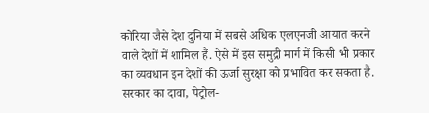कोरिया जैसे देश दुनिया में सबसे अधिक एलएनजी आयात करने वाले देशों में शामिल हैं. ऐसे में इस समुद्री मार्ग में किसी भी प्रकार का व्यवधान इन देशों की ऊर्जा सुरक्षा को प्रभावित कर सकता है.
सरकार का दावा, पेट्रोल-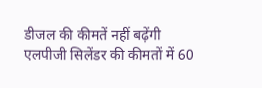डीजल की कीमतें नहीं बढ़ेंगी
एलपीजी सिलेंडर की कीमतों में 60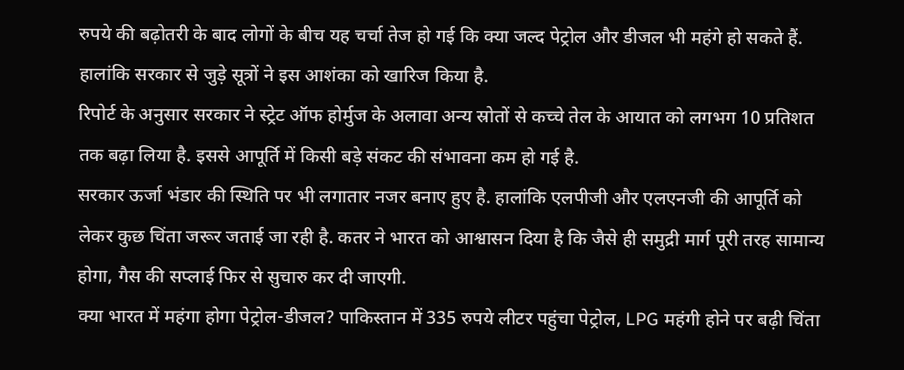रुपये की बढ़ोतरी के बाद लोगों के बीच यह चर्चा तेज हो गई कि क्या जल्द पेट्रोल और डीजल भी महंगे हो सकते हैं. हालांकि सरकार से जुड़े सूत्रों ने इस आशंका को खारिज किया है.
रिपोर्ट के अनुसार सरकार ने स्ट्रेट ऑफ होर्मुज के अलावा अन्य स्रोतों से कच्चे तेल के आयात को लगभग 10 प्रतिशत तक बढ़ा लिया है. इससे आपूर्ति में किसी बड़े संकट की संभावना कम हो गई है.
सरकार ऊर्जा भंडार की स्थिति पर भी लगातार नजर बनाए हुए है. हालांकि एलपीजी और एलएनजी की आपूर्ति को लेकर कुछ चिंता जरूर जताई जा रही है. कतर ने भारत को आश्वासन दिया है कि जैसे ही समुद्री मार्ग पूरी तरह सामान्य होगा, गैस की सप्लाई फिर से सुचारु कर दी जाएगी.
क्या भारत में महंगा होगा पेट्रोल-डीजल? पाकिस्तान में 335 रुपये लीटर पहुंचा पेट्रोल, LPG महंगी होने पर बढ़ी चिंता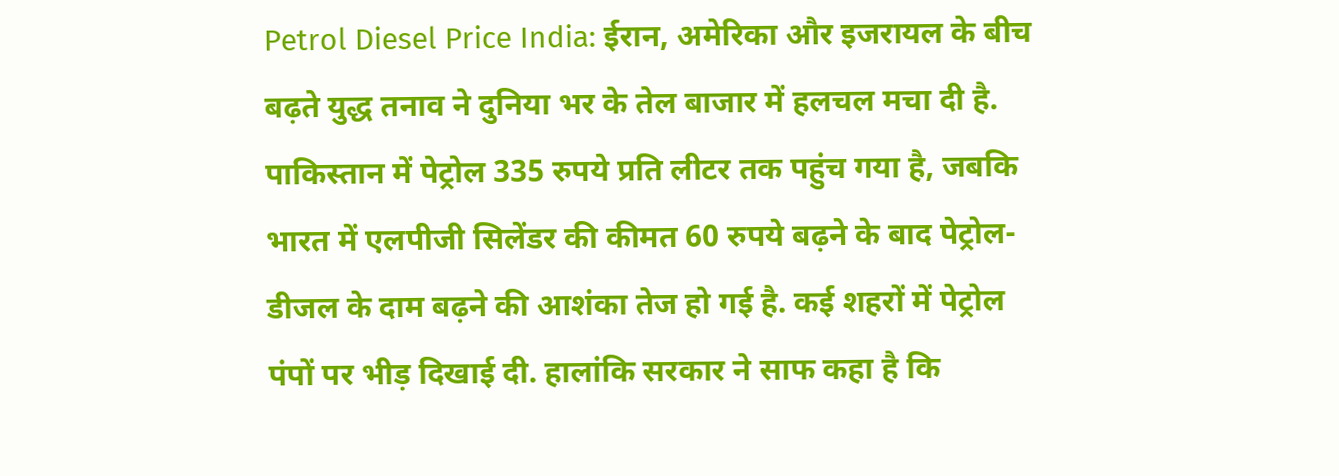Petrol Diesel Price India: ईरान, अमेरिका और इजरायल के बीच बढ़ते युद्ध तनाव ने दुनिया भर के तेल बाजार में हलचल मचा दी है. पाकिस्तान में पेट्रोल 335 रुपये प्रति लीटर तक पहुंच गया है, जबकि भारत में एलपीजी सिलेंडर की कीमत 60 रुपये बढ़ने के बाद पेट्रोल-डीजल के दाम बढ़ने की आशंका तेज हो गई है. कई शहरों में पेट्रोल पंपों पर भीड़ दिखाई दी. हालांकि सरकार ने साफ कहा है कि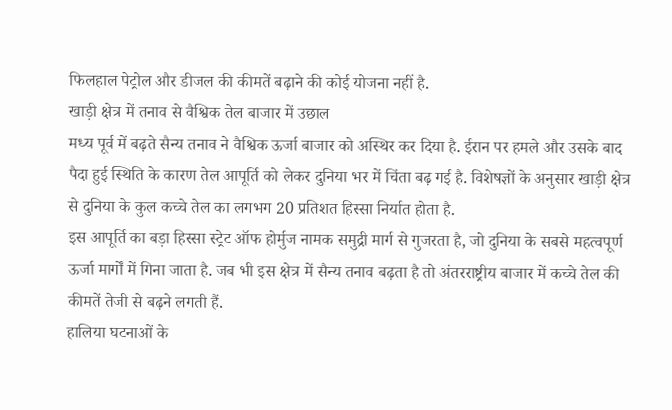फिलहाल पेट्रोल और डीजल की कीमतें बढ़ाने की कोई योजना नहीं है.
खाड़ी क्षेत्र में तनाव से वैश्विक तेल बाजार में उछाल
मध्य पूर्व में बढ़ते सैन्य तनाव ने वैश्विक ऊर्जा बाजार को अस्थिर कर दिया है. ईरान पर हमले और उसके बाद पैदा हुई स्थिति के कारण तेल आपूर्ति को लेकर दुनिया भर में चिंता बढ़ गई है. विशेषज्ञों के अनुसार खाड़ी क्षेत्र से दुनिया के कुल कच्चे तेल का लगभग 20 प्रतिशत हिस्सा निर्यात होता है.
इस आपूर्ति का बड़ा हिस्सा स्ट्रेट ऑफ होर्मुज नामक समुद्री मार्ग से गुजरता है, जो दुनिया के सबसे महत्वपूर्ण ऊर्जा मार्गों में गिना जाता है. जब भी इस क्षेत्र में सैन्य तनाव बढ़ता है तो अंतरराष्ट्रीय बाजार में कच्चे तेल की कीमतें तेजी से बढ़ने लगती हैं.
हालिया घटनाओं के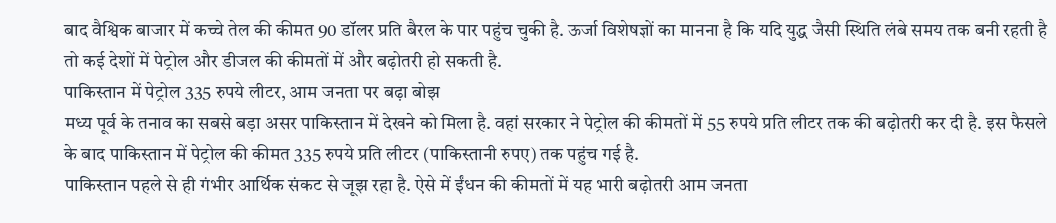बाद वैश्विक बाजार में कच्चे तेल की कीमत 90 डॉलर प्रति बैरल के पार पहुंच चुकी है. ऊर्जा विशेषज्ञों का मानना है कि यदि युद्ध जैसी स्थिति लंबे समय तक बनी रहती है तो कई देशों में पेट्रोल और डीजल की कीमतों में और बढ़ोतरी हो सकती है.
पाकिस्तान में पेट्रोल 335 रुपये लीटर, आम जनता पर बढ़ा बोझ
मध्य पूर्व के तनाव का सबसे बड़ा असर पाकिस्तान में देखने को मिला है. वहां सरकार ने पेट्रोल की कीमतों में 55 रुपये प्रति लीटर तक की बढ़ोतरी कर दी है. इस फैसले के बाद पाकिस्तान में पेट्रोल की कीमत 335 रुपये प्रति लीटर (पाकिस्तानी रुपए) तक पहुंच गई है.
पाकिस्तान पहले से ही गंभीर आर्थिक संकट से जूझ रहा है. ऐसे में ईंधन की कीमतों में यह भारी बढ़ोतरी आम जनता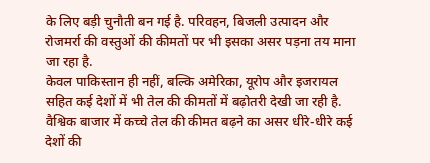के लिए बड़ी चुनौती बन गई है. परिवहन, बिजली उत्पादन और रोजमर्रा की वस्तुओं की कीमतों पर भी इसका असर पड़ना तय माना जा रहा है.
केवल पाकिस्तान ही नहीं, बल्कि अमेरिका, यूरोप और इजरायल सहित कई देशों में भी तेल की कीमतों में बढ़ोतरी देखी जा रही है. वैश्विक बाजार में कच्चे तेल की कीमत बढ़ने का असर धीरे-धीरे कई देशों की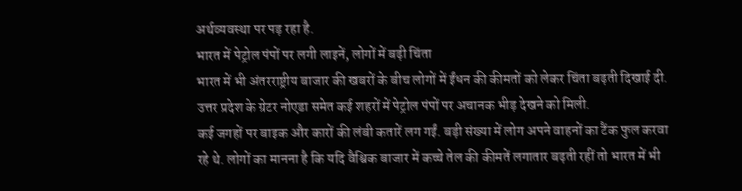अर्थव्यवस्था पर पड़ रहा है.
भारत में पेट्रोल पंपों पर लगी लाइनें, लोगों में बढ़ी चिंता
भारत में भी अंतरराष्ट्रीय बाजार की खबरों के बीच लोगों में ईंधन की कीमतों को लेकर चिंता बढ़ती दिखाई दी. उत्तर प्रदेश के ग्रेटर नोएडा समेत कई शहरों में पेट्रोल पंपों पर अचानक भीड़ देखने को मिली.
कई जगहों पर बाइक और कारों की लंबी कतारें लग गईं. बड़ी संख्या में लोग अपने वाहनों का टैंक फुल करवा रहे थे. लोगों का मानना है कि यदि वैश्विक बाजार में कच्चे तेल की कीमतें लगातार बढ़ती रहीं तो भारत में भी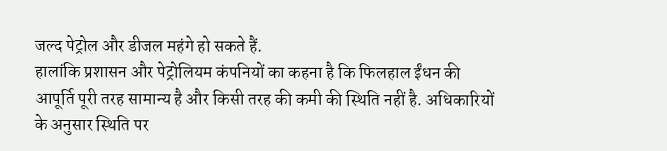जल्द पेट्रोल और डीजल महंगे हो सकते हैं.
हालांकि प्रशासन और पेट्रोलियम कंपनियों का कहना है कि फिलहाल ईंधन की आपूर्ति पूरी तरह सामान्य है और किसी तरह की कमी की स्थिति नहीं है. अधिकारियों के अनुसार स्थिति पर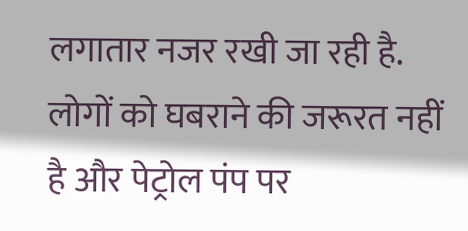लगातार नजर रखी जा रही है. लोगों को घबराने की जरूरत नहीं है और पेट्रोल पंप पर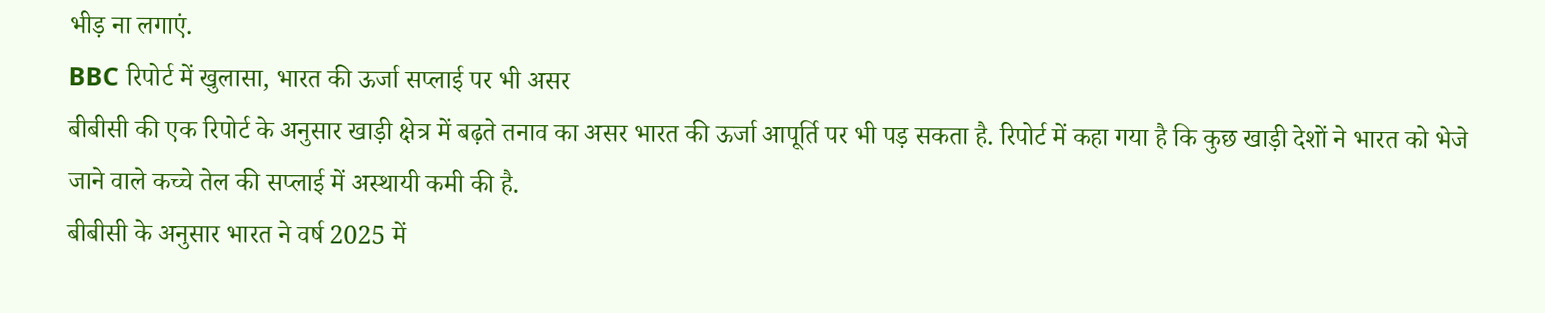भीड़ ना लगाएं.
BBC रिपोर्ट में खुलासा, भारत की ऊर्जा सप्लाई पर भी असर
बीबीसी की एक रिपोर्ट के अनुसार खाड़ी क्षेत्र में बढ़ते तनाव का असर भारत की ऊर्जा आपूर्ति पर भी पड़ सकता है. रिपोर्ट में कहा गया है कि कुछ खाड़ी देशों ने भारत को भेजे जाने वाले कच्चे तेल की सप्लाई में अस्थायी कमी की है.
बीबीसी के अनुसार भारत ने वर्ष 2025 में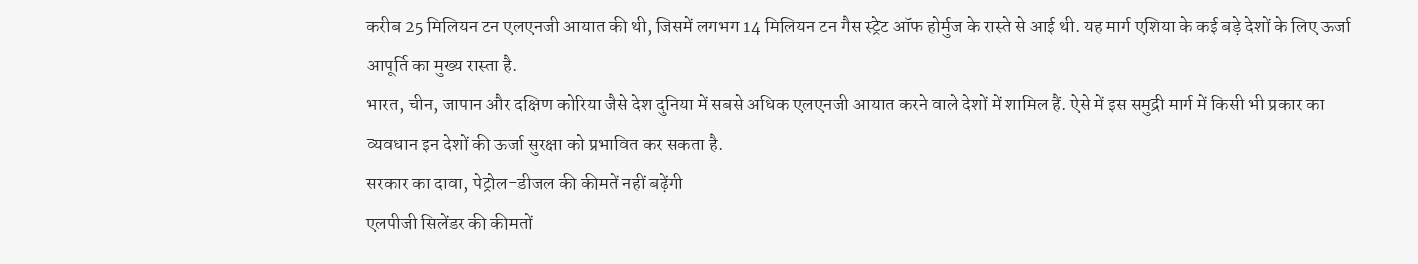करीब 25 मिलियन टन एलएनजी आयात की थी, जिसमें लगभग 14 मिलियन टन गैस स्ट्रेट ऑफ होर्मुज के रास्ते से आई थी. यह मार्ग एशिया के कई बड़े देशों के लिए ऊर्जा आपूर्ति का मुख्य रास्ता है.
भारत, चीन, जापान और दक्षिण कोरिया जैसे देश दुनिया में सबसे अधिक एलएनजी आयात करने वाले देशों में शामिल हैं. ऐसे में इस समुद्री मार्ग में किसी भी प्रकार का व्यवधान इन देशों की ऊर्जा सुरक्षा को प्रभावित कर सकता है.
सरकार का दावा, पेट्रोल-डीजल की कीमतें नहीं बढ़ेंगी
एलपीजी सिलेंडर की कीमतों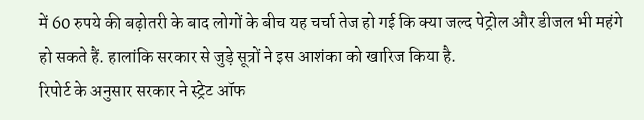में 60 रुपये की बढ़ोतरी के बाद लोगों के बीच यह चर्चा तेज हो गई कि क्या जल्द पेट्रोल और डीजल भी महंगे हो सकते हैं. हालांकि सरकार से जुड़े सूत्रों ने इस आशंका को खारिज किया है.
रिपोर्ट के अनुसार सरकार ने स्ट्रेट ऑफ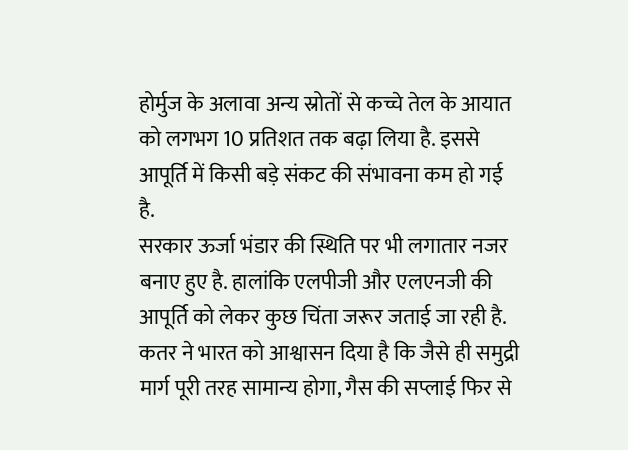होर्मुज के अलावा अन्य स्रोतों से कच्चे तेल के आयात को लगभग 10 प्रतिशत तक बढ़ा लिया है. इससे आपूर्ति में किसी बड़े संकट की संभावना कम हो गई है.
सरकार ऊर्जा भंडार की स्थिति पर भी लगातार नजर बनाए हुए है. हालांकि एलपीजी और एलएनजी की आपूर्ति को लेकर कुछ चिंता जरूर जताई जा रही है. कतर ने भारत को आश्वासन दिया है कि जैसे ही समुद्री मार्ग पूरी तरह सामान्य होगा, गैस की सप्लाई फिर से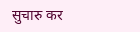सुचारु कर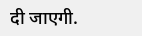दी जाएगी.